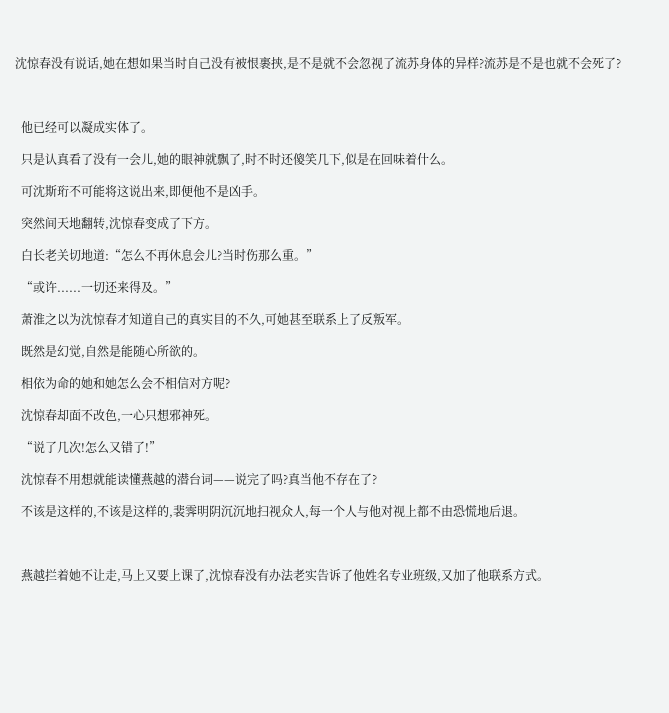沈惊春没有说话,她在想如果当时自己没有被恨裹挟,是不是就不会忽视了流苏身体的异样?流苏是不是也就不会死了?



  他已经可以凝成实体了。

  只是认真看了没有一会儿,她的眼神就飘了,时不时还傻笑几下,似是在回味着什么。

  可沈斯珩不可能将这说出来,即便他不是凶手。

  突然间天地翻转,沈惊春变成了下方。

  白长老关切地道:“怎么不再休息会儿?当时伤那么重。”

  “或许......一切还来得及。”

  萧淮之以为沈惊春才知道自己的真实目的不久,可她甚至联系上了反叛军。

  既然是幻觉,自然是能随心所欲的。

  相依为命的她和她怎么会不相信对方呢?

  沈惊春却面不改色,一心只想邪神死。

  “说了几次!怎么又错了!”

  沈惊春不用想就能读懂燕越的潜台词——说完了吗?真当他不存在了?

  不该是这样的,不该是这样的,裴霁明阴沉沉地扫视众人,每一个人与他对视上都不由恐慌地后退。



  燕越拦着她不让走,马上又要上课了,沈惊春没有办法老实告诉了他姓名专业班级,又加了他联系方式。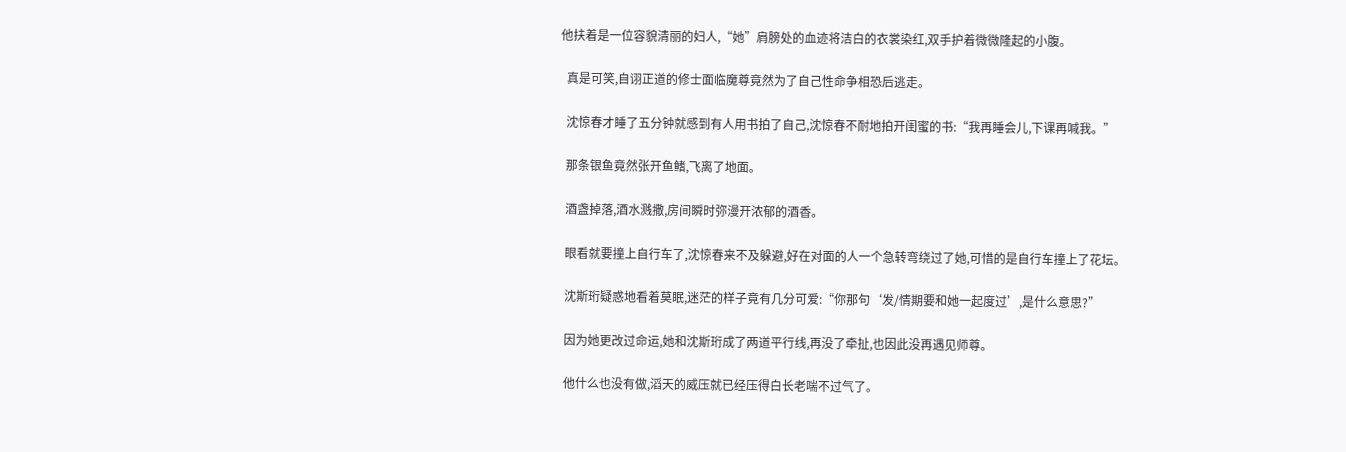他扶着是一位容貌清丽的妇人,“她”肩膀处的血迹将洁白的衣裳染红,双手护着微微隆起的小腹。

  真是可笑,自诩正道的修士面临魔尊竟然为了自己性命争相恐后逃走。

  沈惊春才睡了五分钟就感到有人用书拍了自己,沈惊春不耐地拍开闺蜜的书:“我再睡会儿,下课再喊我。”

  那条银鱼竟然张开鱼鳍,飞离了地面。

  酒盏掉落,酒水溅撒,房间瞬时弥漫开浓郁的酒香。

  眼看就要撞上自行车了,沈惊春来不及躲避,好在对面的人一个急转弯绕过了她,可惜的是自行车撞上了花坛。

  沈斯珩疑惑地看着莫眠,迷茫的样子竟有几分可爱:“你那句‘发/情期要和她一起度过’,是什么意思?”

  因为她更改过命运,她和沈斯珩成了两道平行线,再没了牵扯,也因此没再遇见师尊。

  他什么也没有做,滔天的威压就已经压得白长老喘不过气了。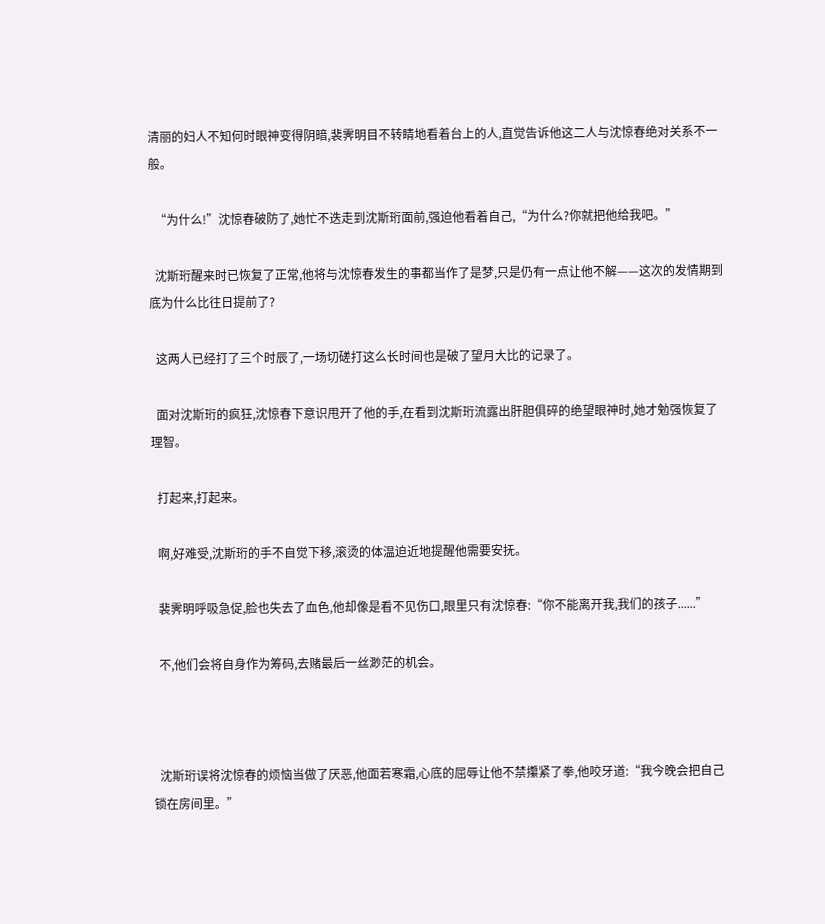清丽的妇人不知何时眼神变得阴暗,裴霁明目不转睛地看着台上的人,直觉告诉他这二人与沈惊春绝对关系不一般。

  “为什么!”沈惊春破防了,她忙不迭走到沈斯珩面前,强迫他看着自己,“为什么?你就把他给我吧。”

  沈斯珩醒来时已恢复了正常,他将与沈惊春发生的事都当作了是梦,只是仍有一点让他不解——这次的发情期到底为什么比往日提前了?

  这两人已经打了三个时辰了,一场切磋打这么长时间也是破了望月大比的记录了。

  面对沈斯珩的疯狂,沈惊春下意识甩开了他的手,在看到沈斯珩流露出肝胆俱碎的绝望眼神时,她才勉强恢复了理智。

  打起来,打起来。

  啊,好难受,沈斯珩的手不自觉下移,滚烫的体温迫近地提醒他需要安抚。

  裴霁明呼吸急促,脸也失去了血色,他却像是看不见伤口,眼里只有沈惊春:“你不能离开我,我们的孩子......”

  不,他们会将自身作为筹码,去赌最后一丝渺茫的机会。



  沈斯珩误将沈惊春的烦恼当做了厌恶,他面若寒霜,心底的屈辱让他不禁攥紧了拳,他咬牙道:“我今晚会把自己锁在房间里。”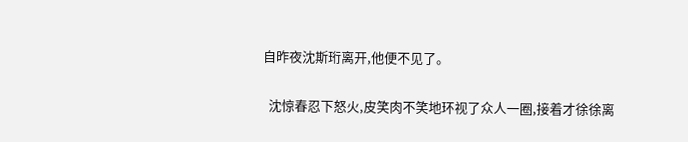自昨夜沈斯珩离开,他便不见了。

  沈惊春忍下怒火,皮笑肉不笑地环视了众人一圈,接着才徐徐离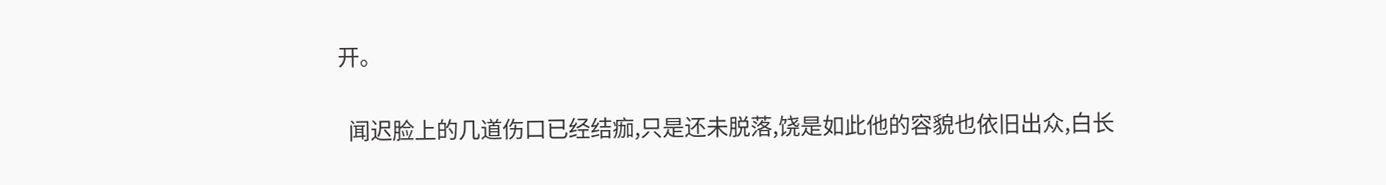开。

  闻迟脸上的几道伤口已经结痂,只是还未脱落,饶是如此他的容貌也依旧出众,白长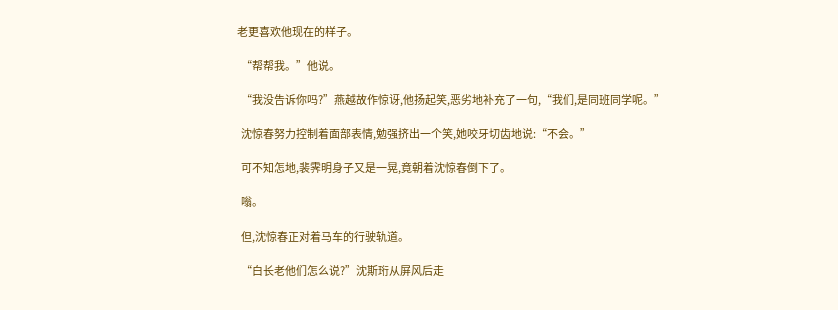老更喜欢他现在的样子。

  “帮帮我。”他说。

  “我没告诉你吗?”燕越故作惊讶,他扬起笑,恶劣地补充了一句,“我们,是同班同学呢。”

  沈惊春努力控制着面部表情,勉强挤出一个笑,她咬牙切齿地说:“不会。”

  可不知怎地,裴霁明身子又是一晃,竟朝着沈惊春倒下了。

  嗡。

  但,沈惊春正对着马车的行驶轨道。

  “白长老他们怎么说?”沈斯珩从屏风后走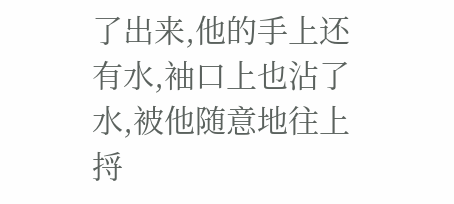了出来,他的手上还有水,袖口上也沾了水,被他随意地往上捋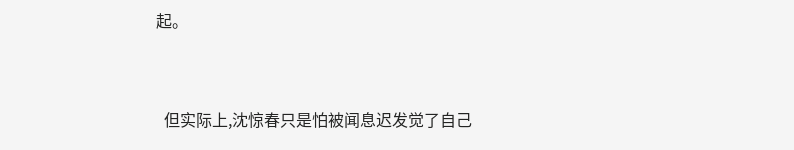起。



  但实际上,沈惊春只是怕被闻息迟发觉了自己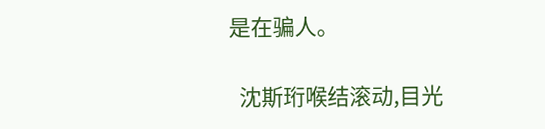是在骗人。

  沈斯珩喉结滚动,目光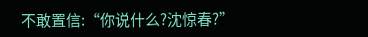不敢置信:“你说什么?沈惊春?”